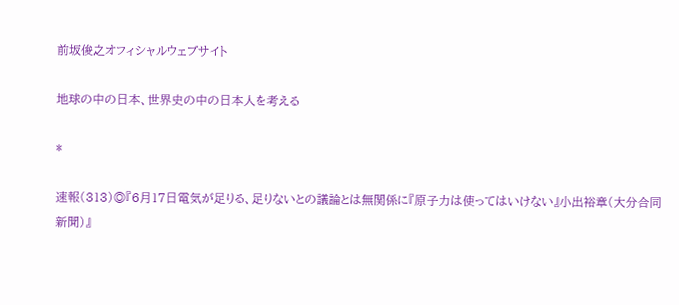前坂俊之オフィシャルウェブサイト

地球の中の日本、世界史の中の日本人を考える

*

速報(313)◎『6月17日電気が足りる、足りないとの議論とは無関係に『原子力は使ってはいけない』小出裕章(大分合同新聞)』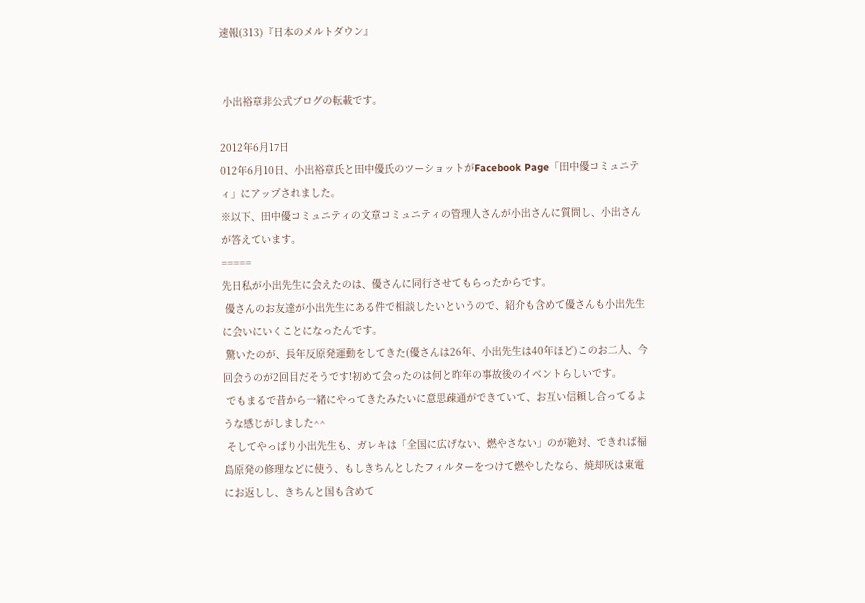速報(313)『日本のメルトダウン』


 小出裕章非公式ブログの転載です。

2012年6月17日
012年6月10日、小出裕章氏と田中優氏のツーショットがFacebook Page「田中優コミュニティ」にアップされました。
※以下、田中優コミュニティの文章コミュニティの管理人さんが小出さんに質問し、小出さんが答えています。
=====
先日私が小出先生に会えたのは、優さんに同行させてもらったからです。
 優さんのお友達が小出先生にある件で相談したいというので、紹介も含めて優さんも小出先生に会いにいくことになったんです。
 驚いたのが、長年反原発運動をしてきた(優さんは26年、小出先生は40年ほど)このお二人、今回会うのが2回目だそうです!初めて会ったのは何と昨年の事故後のイベントらしいです。
 でもまるで昔から一緒にやってきたみたいに意思疎通ができていて、お互い信頼し合ってるような感じがしました^^
 そしてやっぱり小出先生も、ガレキは「全国に広げない、燃やさない」のが絶対、できれば福島原発の修理などに使う、もしきちんとしたフィルターをつけて燃やしたなら、焼却灰は東電にお返しし、きちんと国も含めて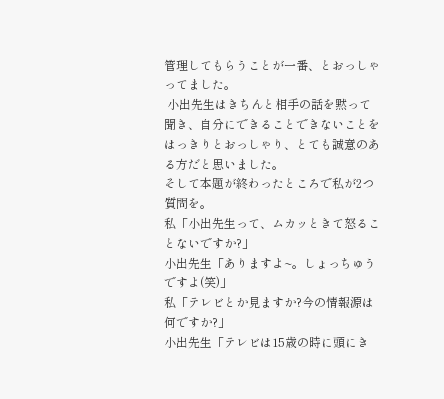管理してもらうことが一番、とおっしゃってました。
 小出先生はきちんと相手の話を黙って聞き、自分にできることできないことをはっきりとおっしゃり、とても誠意のある方だと思いました。
そして本題が終わったところで私が2つ質問を。
私「小出先生って、ムカッときて怒ることないですか?」
小出先生「ありますよ~。しょっちゅうですよ(笑)」
私「テレビとか見ますか?今の情報源は何ですか?」
小出先生「テレビは15歳の時に頭にき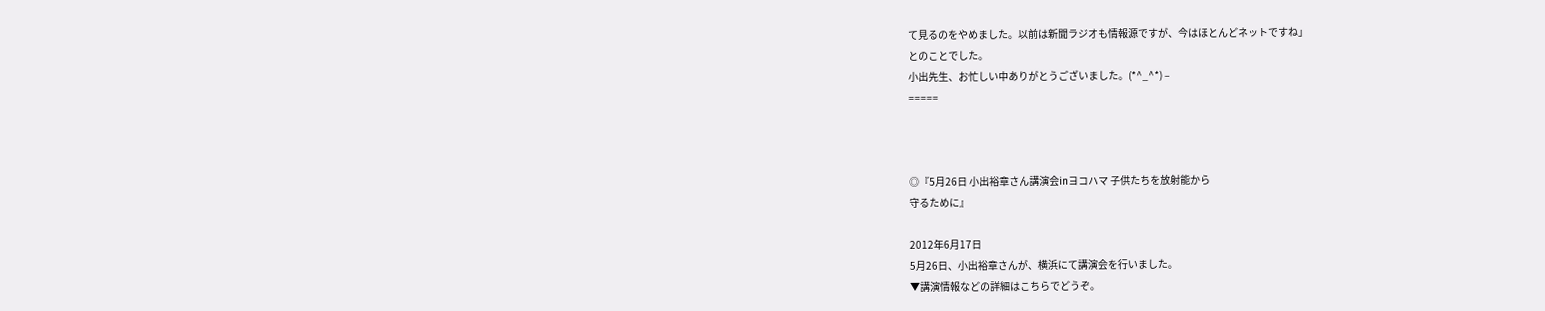て見るのをやめました。以前は新聞ラジオも情報源ですが、今はほとんどネットですね」
とのことでした。
小出先生、お忙しい中ありがとうございました。(*^_^*) –
=====



◎『5月26日 小出裕章さん講演会inヨコハマ 子供たちを放射能から
守るために』

2012年6月17日
5月26日、小出裕章さんが、横浜にて講演会を行いました。
▼講演情報などの詳細はこちらでどうぞ。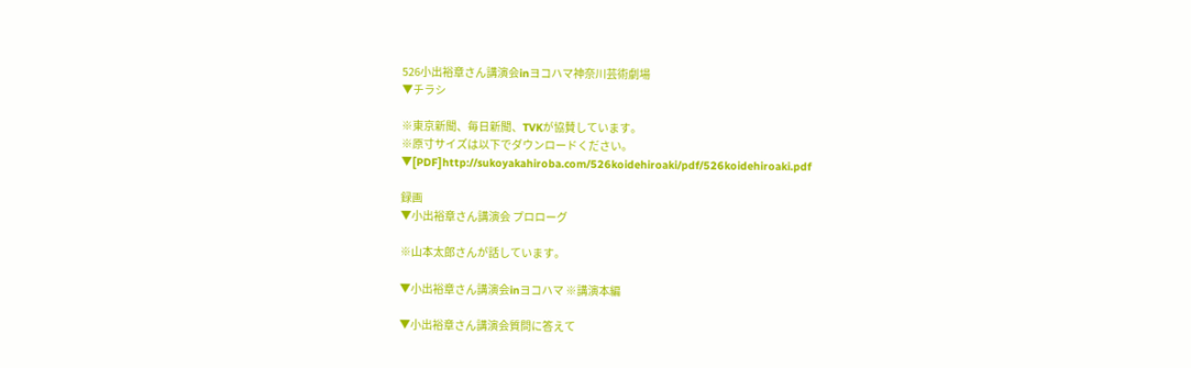526小出裕章さん講演会inヨコハマ神奈川芸術劇場
▼チラシ

※東京新聞、毎日新聞、TVKが協賛しています。
※原寸サイズは以下でダウンロードください。
▼[PDF]http://sukoyakahiroba.com/526koidehiroaki/pdf/526koidehiroaki.pdf

録画
▼小出裕章さん講演会 プロローグ

※山本太郎さんが話しています。

▼小出裕章さん講演会inヨコハマ ※講演本編

▼小出裕章さん講演会質問に答えて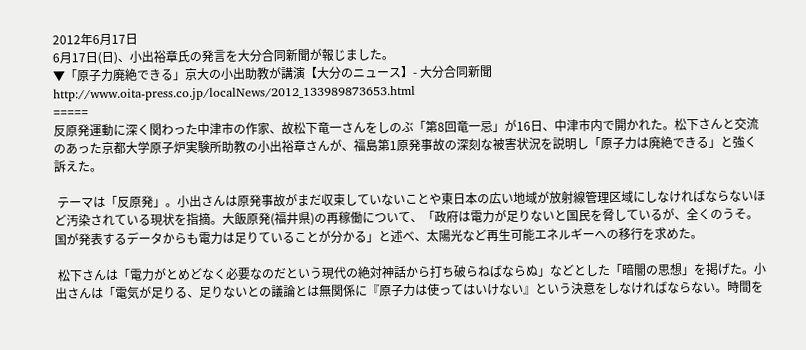2012年6月17日
6月17日(日)、小出裕章氏の発言を大分合同新聞が報じました。
▼「原子力廃絶できる」京大の小出助教が講演【大分のニュース】- 大分合同新聞
http://www.oita-press.co.jp/localNews/2012_133989873653.html
=====
反原発運動に深く関わった中津市の作家、故松下竜一さんをしのぶ「第8回竜一忌」が16日、中津市内で開かれた。松下さんと交流のあった京都大学原子炉実験所助教の小出裕章さんが、福島第1原発事故の深刻な被害状況を説明し「原子力は廃絶できる」と強く訴えた。

 テーマは「反原発」。小出さんは原発事故がまだ収束していないことや東日本の広い地域が放射線管理区域にしなければならないほど汚染されている現状を指摘。大飯原発(福井県)の再稼働について、「政府は電力が足りないと国民を脅しているが、全くのうそ。国が発表するデータからも電力は足りていることが分かる」と述べ、太陽光など再生可能エネルギーへの移行を求めた。

 松下さんは「電力がとめどなく必要なのだという現代の絶対神話から打ち破らねばならぬ」などとした「暗闇の思想」を掲げた。小出さんは「電気が足りる、足りないとの議論とは無関係に『原子力は使ってはいけない』という決意をしなければならない。時間を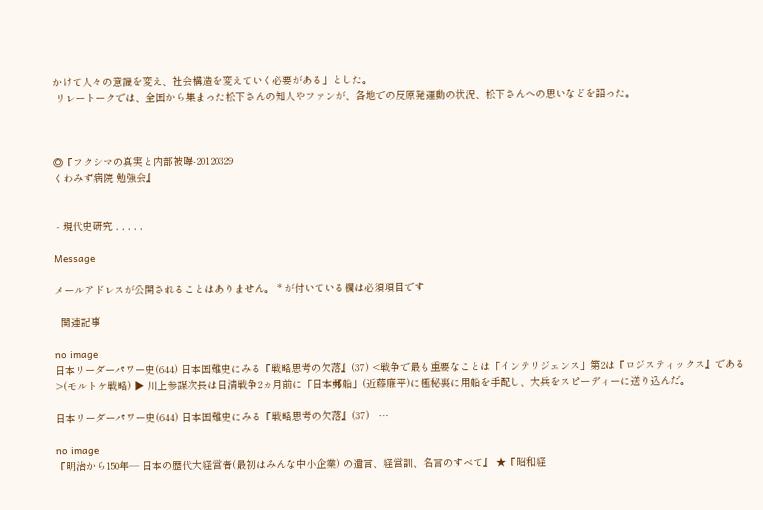かけて人々の意識を変え、社会構造を変えていく必要がある」とした。
 リレートークでは、全国から集まった松下さんの知人やファンが、各地での反原発運動の状況、松下さんへの思いなどを語った。



◎『フクシマの真実と内部被曝-20120329
くわみず病院 勉強会』


 - 現代史研究 , , , , ,

Message

メールアドレスが公開されることはありません。 * が付いている欄は必須項目です

  関連記事

no image
日本リーダーパワー史(644) 日本国難史にみる『戦略思考の欠落』(37) <戦争で最も重要なことは「インテリジェンス」第2は『ロジスティックス』である>(モルトケ戦略) ▶ 川上参謀次長は日清戦争2ヵ月前に「日本郵船」(近藤廉平)に極秘裏に用船を手配し、大兵をスピーディーに送り込んだ。

日本リーダーパワー史(644) 日本国難史にみる『戦略思考の欠落』(37)   …

no image
『明治から150年― 日本の歴代大経営者(最初はみんな中小企業) の遺言、経営訓、名言のすべて』 ★『昭和経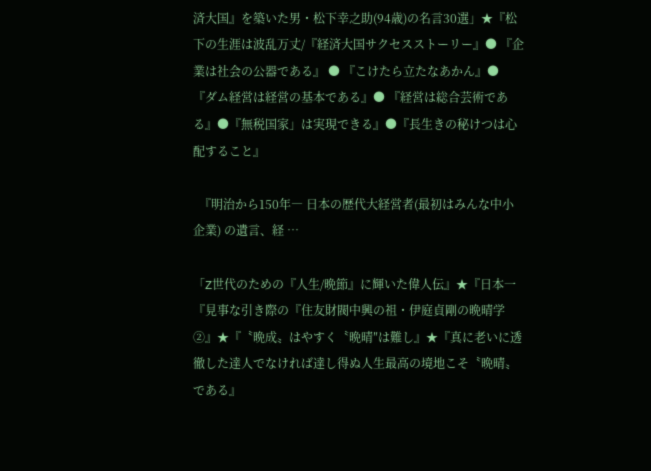済大国』を築いた男・松下幸之助(94歳)の名言30選」★『松下の生涯は波乱万丈/『経済大国サクセスストーリー』● 『企業は社会の公器である』 ● 『こけたら立たなあかん』● 『ダム経営は経営の基本である』● 『経営は総合芸術である』●『無税国家」は実現できる』●『長生きの秘けつは心配すること』

  『明治から150年― 日本の歴代大経営者(最初はみんな中小企業) の遺言、経 …

「Z世代のための『人生/晩節』に輝いた偉人伝』★『日本一『見事な引き際の『住友財閥中興の祖・伊庭貞剛の晩晴学②』★『〝晩成〟はやすく〝晩晴″は難し』★『真に老いに透徹した達人でなければ達し得ぬ人生最高の境地こそ〝晩晴〟である』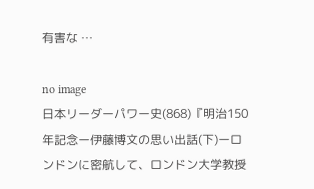有害な …

no image
日本リーダーパワー史(868)『明治150年記念ー伊藤博文の思い出話(下)ーロンドンに密航して、ロンドン大学教授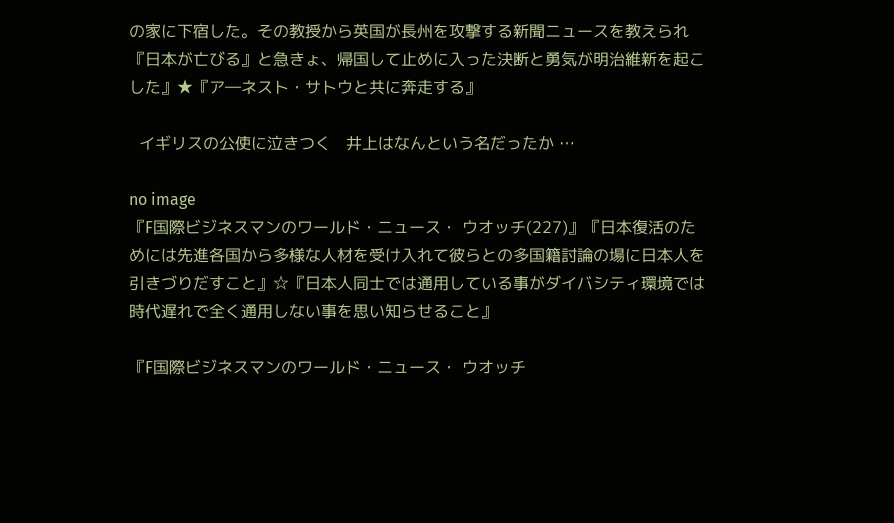の家に下宿した。その教授から英国が長州を攻撃する新聞ニュースを教えられ『日本が亡びる』と急きょ、帰国して止めに入った決断と勇気が明治維新を起こした』★『ア―ネスト・サトウと共に奔走する』

  イギリスの公使に泣きつく   井上はなんという名だったか …

no image
『F国際ビジネスマンのワールド・ニュース・ ウオッチ(227)』『日本復活のためには先進各国から多様な人材を受け入れて彼らとの多国籍討論の場に日本人を引きづりだすこと』☆『日本人同士では通用している事がダイバシティ環境では時代遅れで全く通用しない事を思い知らせること』

『F国際ビジネスマンのワールド・ニュース・ ウオッチ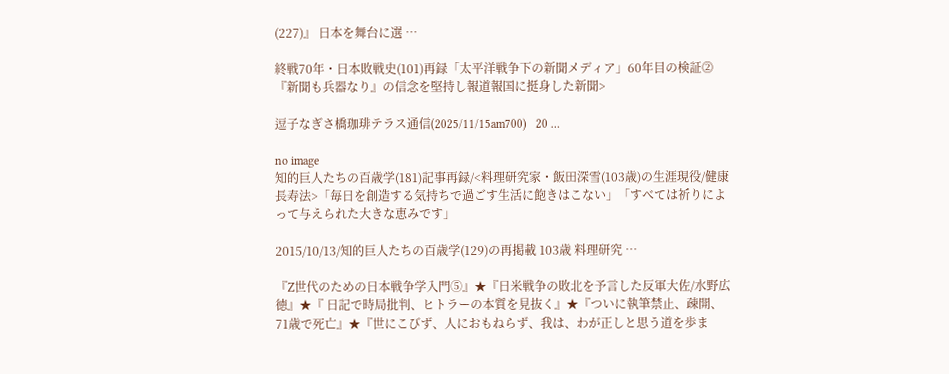(227)』 日本を舞台に選 …

終戦70年・日本敗戦史(101)再録「太平洋戦争下の新聞メディア」60年目の検証⓶『新聞も兵器なり』の信念を堅持し報道報国に挺身した新聞>

逗子なぎさ橋珈琲テラス通信(2025/11/15am700)   20 …

no image
知的巨人たちの百歳学(181)記事再録/<料理研究家・飯田深雪(103歳)の生涯現役/健康長寿法>「毎日を創造する気持ちで過ごす生活に飽きはこない」「すべては祈りによって与えられた大きな恵みです」

2015/10/13/知的巨人たちの百歳学(129)の再掲載 103歳 料理研究 …

『Z世代のための日本戦争学入門⑤』★『日米戦争の敗北を予言した反軍大佐/水野広徳』★『 日記で時局批判、ヒトラーの本質を見抜く』★『ついに執筆禁止、疎開、71歳で死亡』★『世にこびず、人におもねらず、我は、わが正しと思う道を歩ま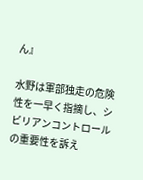ん』

水野は軍部独走の危険性を一早く指摘し、シビリアンコントロールの重要性を訴え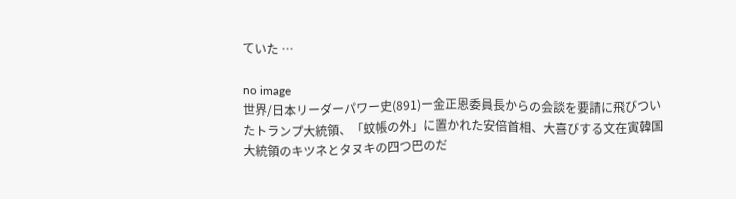ていた …

no image
世界/日本リーダーパワー史(891)ー金正恩委員長からの会談を要請に飛びついたトランプ大統領、「蚊帳の外」に置かれた安倍首相、大喜びする文在寅韓国大統領のキツネとタヌキの四つ巴のだ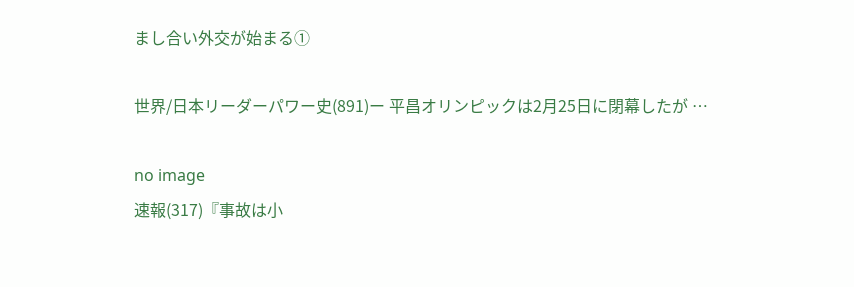まし合い外交が始まる①

世界/日本リーダーパワー史(891)ー 平昌オリンピックは2月25日に閉幕したが …

no image
速報(317)『事故は小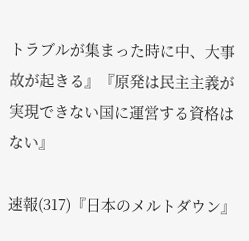トラブルが集まった時に中、大事故が起きる』『原発は民主主義が実現できない国に運営する資格はない』

速報(317)『日本のメルトダウン』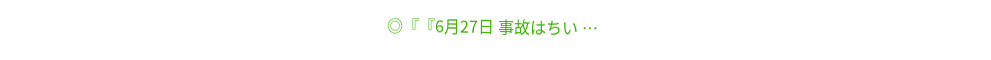◎『『6月27日 事故はちい …